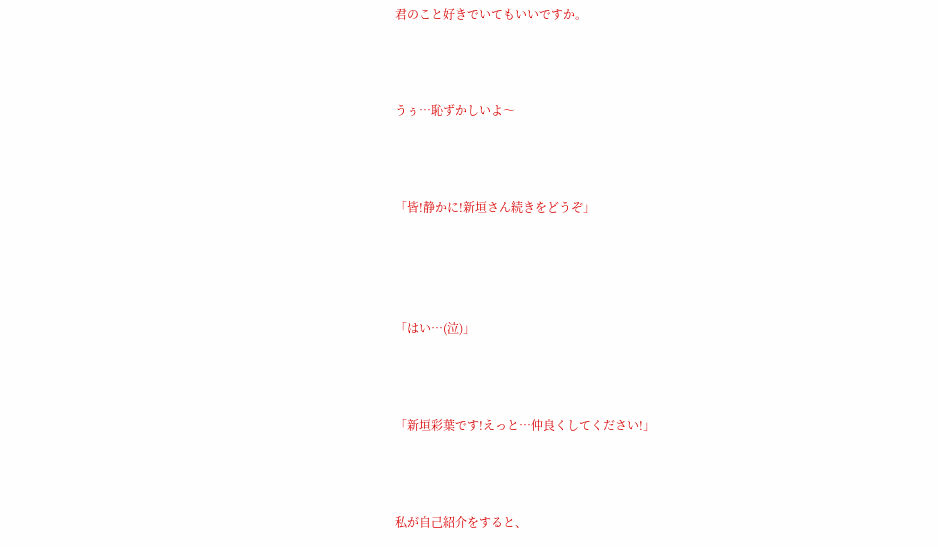君のこと好きでいてもいいですか。



うぅ…恥ずかしいよ〜



「皆!静かに!新垣さん続きをどうぞ」




「はい…(泣)」



「新垣彩葉です!えっと…仲良くしてください!」



私が自己紹介をすると、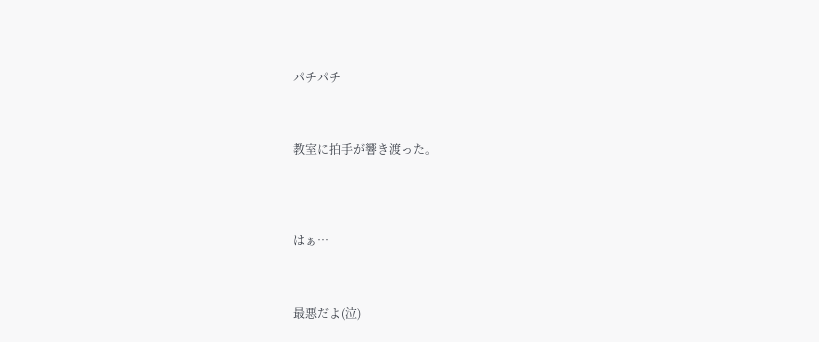パチパチ



教室に拍手が響き渡った。




はぁ…



最悪だよ(泣)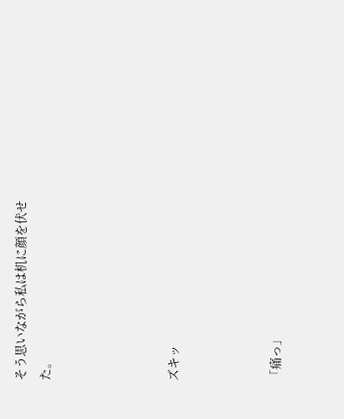そう思いながら私は机に顔を伏せた。




ズキッ



「痛っ」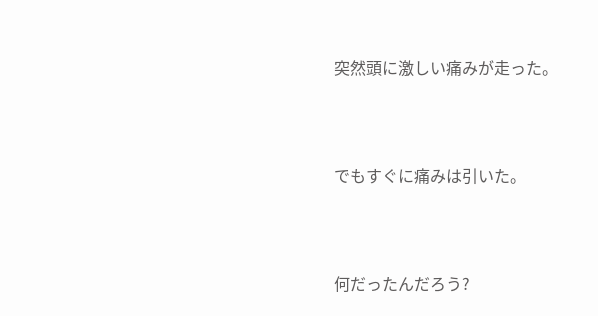突然頭に激しい痛みが走った。



でもすぐに痛みは引いた。



何だったんだろう?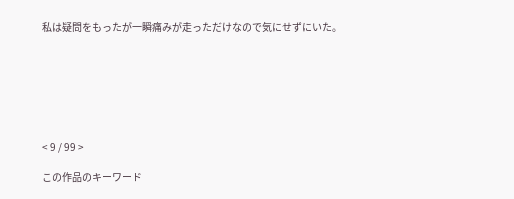私は疑問をもったが一瞬痛みが走っただけなので気にせずにいた。







< 9 / 99 >

この作品のキーワード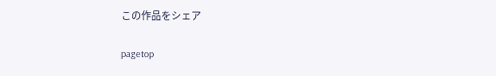この作品をシェア

pagetop